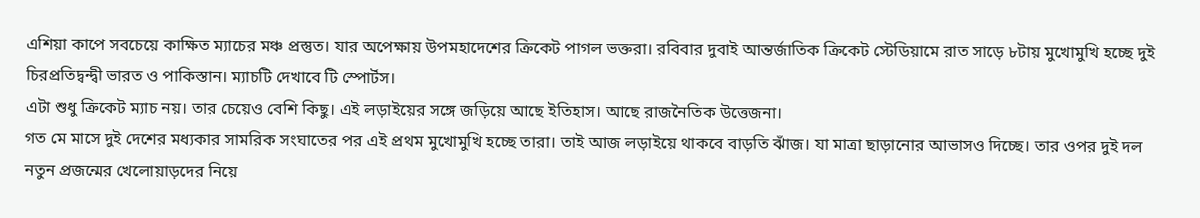এশিয়া কাপে সবচেয়ে কাক্ষিত ম্যাচের মঞ্চ প্রস্তুত। যার অপেক্ষায় উপমহাদেশের ক্রিকেট পাগল ভক্তরা। রবিবার দুবাই আন্তর্জাতিক ক্রিকেট স্টেডিয়ামে রাত সাড়ে ৮টায় মুখোমুখি হচ্ছে দুই চিরপ্রতিদ্বন্দ্বী ভারত ও পাকিস্তান। ম্যাচটি দেখাবে টি স্পোর্টস।
এটা শুধু ক্রিকেট ম্যাচ নয়। তার চেয়েও বেশি কিছু। এই লড়াইয়ের সঙ্গে জড়িয়ে আছে ইতিহাস। আছে রাজনৈতিক উত্তেজনা।
গত মে মাসে দুই দেশের মধ্যকার সামরিক সংঘাতের পর এই প্রথম মুখোমুখি হচ্ছে তারা। তাই আজ লড়াইয়ে থাকবে বাড়তি ঝাঁজ। যা মাত্রা ছাড়ানোর আভাসও দিচ্ছে। তার ওপর দুই দল নতুন প্রজন্মের খেলোয়াড়দের নিয়ে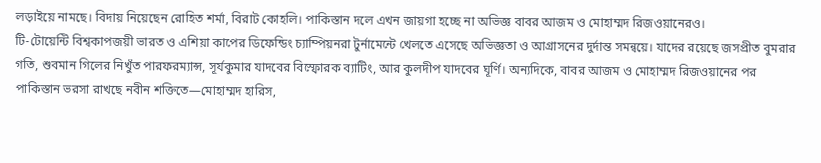লড়াইয়ে নামছে। বিদায় নিয়েছেন রোহিত শর্মা, বিরাট কোহলি। পাকিস্তান দলে এখন জায়গা হচ্ছে না অভিজ্ঞ বাবর আজম ও মোহাম্মদ রিজওয়ানেরও।
টি-টোয়েন্টি বিশ্বকাপজয়ী ভারত ও এশিয়া কাপের ডিফেন্ডিং চ্যাম্পিয়নরা টুর্নামেন্টে খেলতে এসেছে অভিজ্ঞতা ও আগ্রাসনের দুর্দান্ত সমন্বয়ে। যাদের রয়েছে জসপ্রীত বুমরার গতি, শুবমান গিলের নিখুঁত পারফরম্যান্স, সূর্যকুমার যাদবের বিস্ফোরক ব্যাটিং, আর কুলদীপ যাদবের ঘূর্ণি। অন্যদিকে, বাবর আজম ও মোহাম্মদ রিজওয়ানের পর পাকিস্তান ভরসা রাখছে নবীন শক্তিতে—মোহাম্মদ হারিস,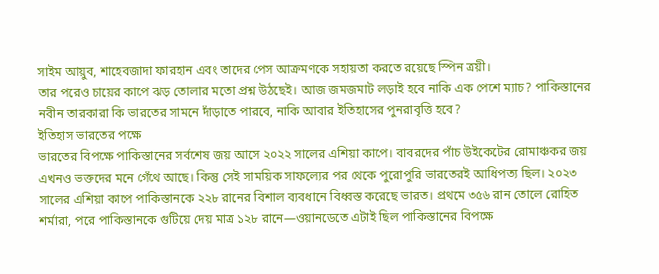সাইম আয়ুব, শাহেবজাদা ফারহান এবং তাদের পেস আক্রমণকে সহায়তা করতে রয়েছে স্পিন ত্রয়ী।
তার পরেও চায়ের কাপে ঝড় তোলার মতো প্রশ্ন উঠছেই। আজ জমজমাট লড়াই হবে নাকি এক পেশে ম্যাচ? পাকিস্তানের নবীন তারকারা কি ভারতের সামনে দাঁড়াতে পারবে, নাকি আবার ইতিহাসের পুনরাবৃত্তি হবে?
ইতিহাস ভারতের পক্ষে
ভারতের বিপক্ষে পাকিস্তানের সর্বশেষ জয় আসে ২০২২ সালের এশিয়া কাপে। বাবরদের পাঁচ উইকেটের রোমাঞ্চকর জয় এখনও ভক্তদের মনে গেঁথে আছে। কিন্তু সেই সাময়িক সাফল্যের পর থেকে পুরোপুরি ভারতেরই আধিপত্য ছিল। ২০২৩ সালের এশিয়া কাপে পাকিস্তানকে ২২৮ রানের বিশাল ব্যবধানে বিধ্বস্ত করেছে ভারত। প্রথমে ৩৫৬ রান তোলে রোহিত শর্মারা, পরে পাকিস্তানকে গুটিয়ে দেয় মাত্র ১২৮ রানে—ওয়ানডেতে এটাই ছিল পাকিস্তানের বিপক্ষে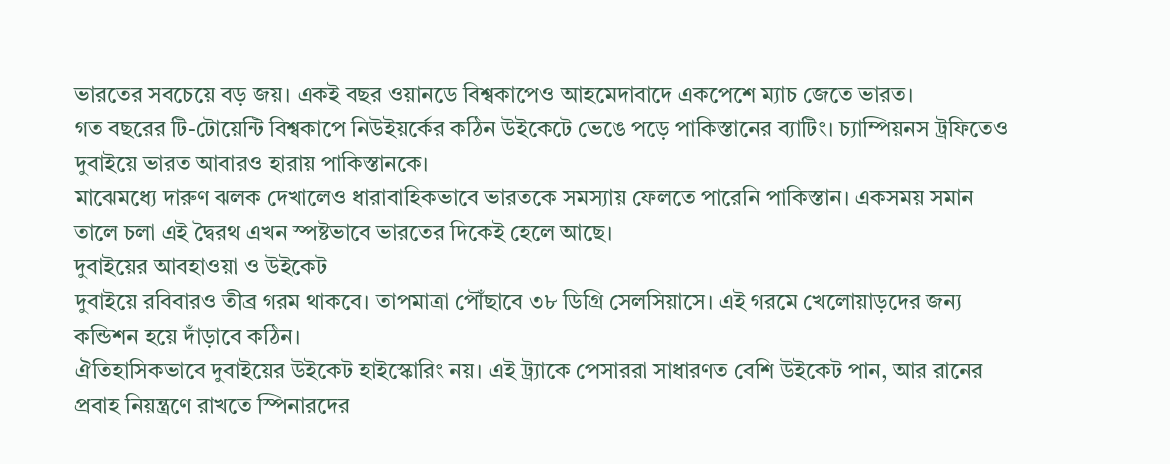ভারতের সবচেয়ে বড় জয়। একই বছর ওয়ানডে বিশ্বকাপেও আহমেদাবাদে একপেশে ম্যাচ জেতে ভারত।
গত বছরের টি-টোয়েন্টি বিশ্বকাপে নিউইয়র্কের কঠিন উইকেটে ভেঙে পড়ে পাকিস্তানের ব্যাটিং। চ্যাম্পিয়নস ট্রফিতেও দুবাইয়ে ভারত আবারও হারায় পাকিস্তানকে।
মাঝেমধ্যে দারুণ ঝলক দেখালেও ধারাবাহিকভাবে ভারতকে সমস্যায় ফেলতে পারেনি পাকিস্তান। একসময় সমান তালে চলা এই দ্বৈরথ এখন স্পষ্টভাবে ভারতের দিকেই হেলে আছে।
দুবাইয়ের আবহাওয়া ও উইকেট
দুবাইয়ে রবিবারও তীব্র গরম থাকবে। তাপমাত্রা পৌঁছাবে ৩৮ ডিগ্রি সেলসিয়াসে। এই গরমে খেলোয়াড়দের জন্য কন্ডিশন হয়ে দাঁড়াবে কঠিন।
ঐতিহাসিকভাবে দুবাইয়ের উইকেট হাইস্কোরিং নয়। এই ট্র্যাকে পেসাররা সাধারণত বেশি উইকেট পান, আর রানের প্রবাহ নিয়ন্ত্রণে রাখতে স্পিনারদের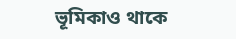ভূমিকাও থাকে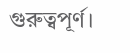গুরুত্বপূর্ণ।